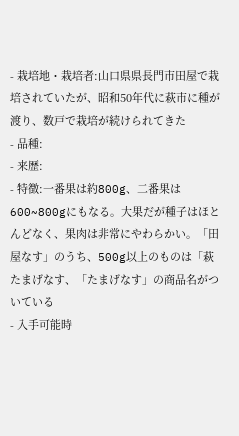- 栽培地・栽培者:山口県県長門市田屋で栽培されていたが、昭和50年代に萩市に種が渡り、数戸で栽培が続けられてきた
- 品種:
- 来歴:
- 特徴:一番果は約800g、二番果は600~800gにもなる。大果だが種子はほとんどなく、果肉は非常にやわらかい。「田屋なす」のうち、500g以上のものは「萩たまげなす、「たまげなす」の商品名がついている
- 入手可能時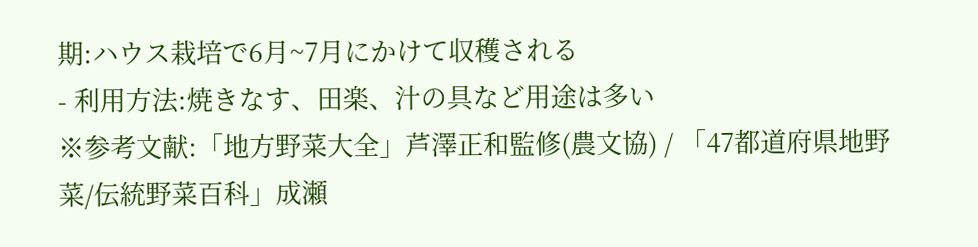期:ハウス栽培で6月~7月にかけて収穫される
- 利用方法:焼きなす、田楽、汁の具など用途は多い
※参考文献:「地方野菜大全」芦澤正和監修(農文協) / 「47都道府県地野菜/伝統野菜百科」成瀬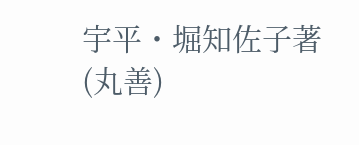宇平・堀知佐子著(丸善)